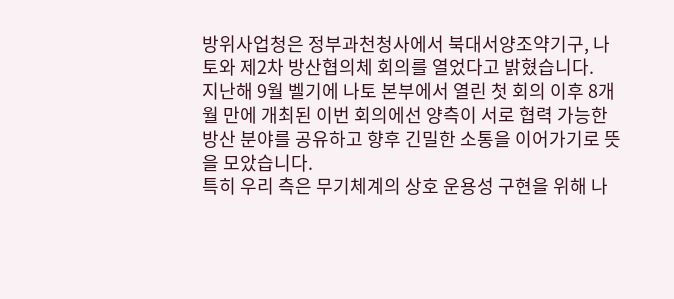방위사업청은 정부과천청사에서 북대서양조약기구, 나토와 제2차 방산협의체 회의를 열었다고 밝혔습니다.
지난해 9월 벨기에 나토 본부에서 열린 첫 회의 이후 8개월 만에 개최된 이번 회의에선 양측이 서로 협력 가능한 방산 분야를 공유하고 향후 긴밀한 소통을 이어가기로 뜻을 모았습니다.
특히 우리 측은 무기체계의 상호 운용성 구현을 위해 나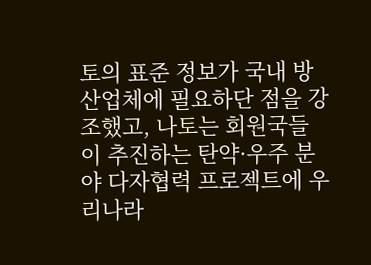토의 표준 정보가 국내 방산업체에 필요하단 점을 강조했고, 나토는 회원국들이 추진하는 탄약·우주 분야 다자협력 프로젝트에 우리나라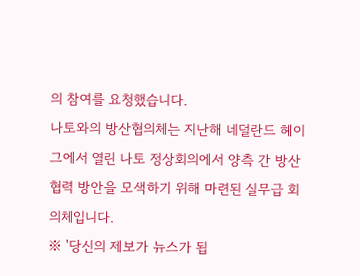의 참여를 요청했습니다.
나토와의 방산협의체는 지난해 네덜란드 헤이그에서 열린 나토 정상회의에서 양측 간 방산 협력 방안을 모색하기 위해 마련된 실무급 회의체입니다.
※ '당신의 제보가 뉴스가 됩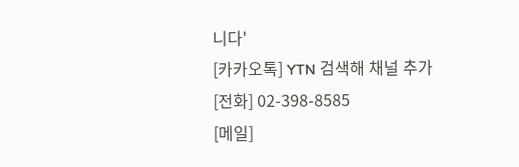니다'
[카카오톡] YTN 검색해 채널 추가
[전화] 02-398-8585
[메일]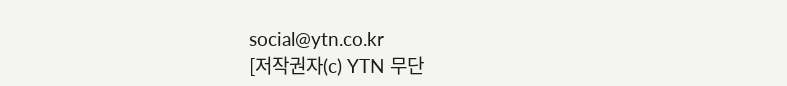social@ytn.co.kr
[저작권자(c) YTN 무단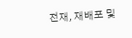전재, 재배포 및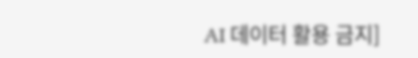AI 데이터 활용 금지]